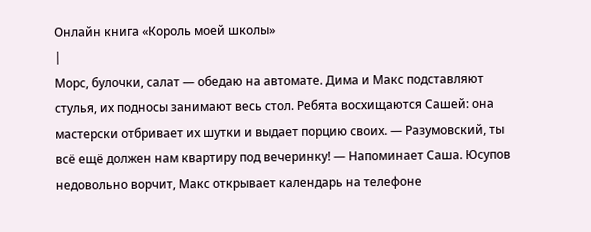Онлайн книга «Король моей школы»
|
Морс, булочки, салат — обедаю на автомате. Дима и Макс подставляют стулья, их подносы занимают весь стол. Ребята восхищаются Сашей: она мастерски отбривает их шутки и выдает порцию своих. — Разумовский, ты всё ещё должен нам квартиру под вечеринку! — Напоминает Саша. Юсупов недовольно ворчит, Макс открывает календарь на телефоне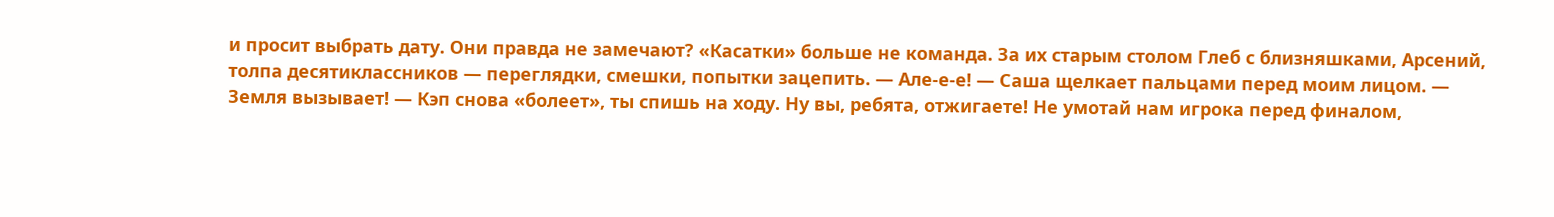и просит выбрать дату. Они правда не замечают? «Касатки» больше не команда. За их старым столом Глеб с близняшками, Арсений, толпа десятиклассников — переглядки, смешки, попытки зацепить. — Але-е-е! — Саша щелкает пальцами перед моим лицом. — Земля вызывает! — Кэп снова «болеет», ты спишь на ходу. Ну вы, ребята, отжигаете! Не умотай нам игрока перед финалом,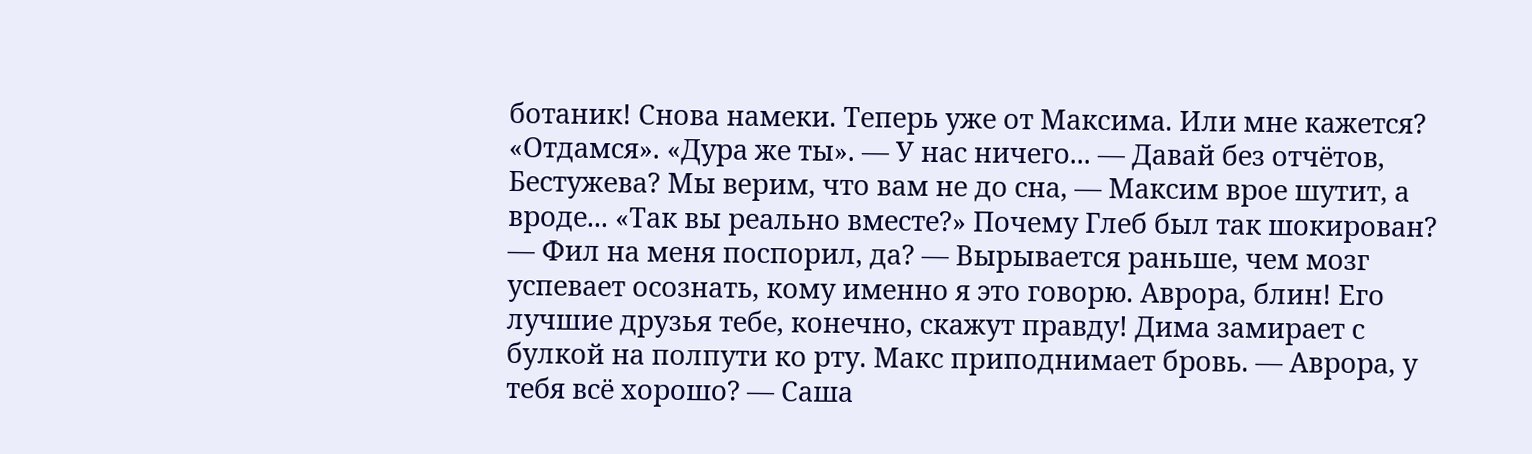ботаник! Снова намеки. Теперь уже от Максима. Или мне кажется? «Отдамся». «Дура же ты». — У нас ничего... — Давай без отчётов, Бестужева? Мы верим, что вам не до сна, — Максим врое шутит, а вроде... «Так вы реально вместе?» Почему Глеб был так шокирован? — Фил на меня поспорил, да? — Вырывается раньше, чем мозг успевает осознать, кому именно я это говорю. Аврора, блин! Его лучшие друзья тебе, конечно, скажут правду! Дима замирает с булкой на полпути ко рту. Макс приподнимает бровь. — Аврора, у тебя всё хорошо? — Саша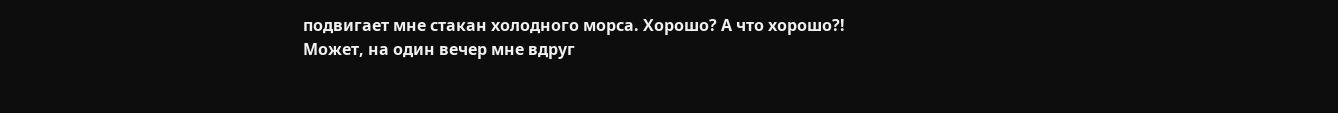подвигает мне стакан холодного морса. Хорошо? А что хорошо?! Может, на один вечер мне вдруг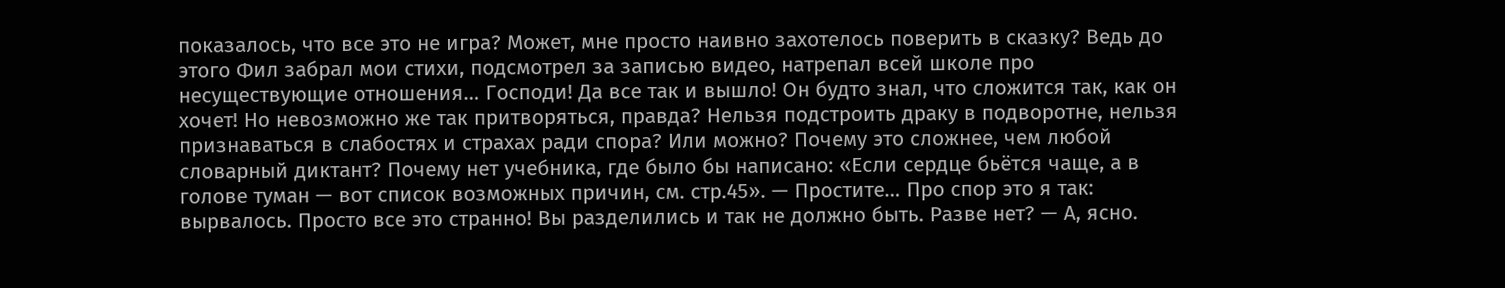показалось, что все это не игра? Может, мне просто наивно захотелось поверить в сказку? Ведь до этого Фил забрал мои стихи, подсмотрел за записью видео, натрепал всей школе про несуществующие отношения… Господи! Да все так и вышло! Он будто знал, что сложится так, как он хочет! Но невозможно же так притворяться, правда? Нельзя подстроить драку в подворотне, нельзя признаваться в слабостях и страхах ради спора? Или можно? Почему это сложнее, чем любой словарный диктант? Почему нет учебника, где было бы написано: «Если сердце бьётся чаще, а в голове туман — вот список возможных причин, см. стр.45». — Простите… Про спор это я так: вырвалось. Просто все это странно! Вы разделились и так не должно быть. Разве нет? — А, ясно.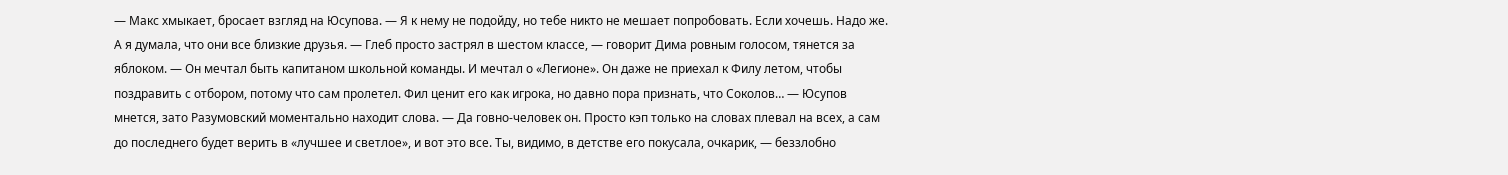— Макс хмыкает, бросает взгляд на Юсупова. — Я к нему не подойду, но тебе никто не мешает попробовать. Если хочешь. Надо же. А я думала, что они все близкие друзья. — Глеб просто застрял в шестом классе, — говорит Дима ровным голосом, тянется за яблоком. — Он мечтал быть капитаном школьной команды. И мечтал о «Легионе». Он даже не приехал к Филу летом, чтобы поздравить с отбором, потому что сам пролетел. Фил ценит его как игрока, но давно пора признать, что Соколов… — Юсупов мнется, зато Разумовский моментально находит слова. — Да говно-человек он. Просто кэп только на словах плевал на всех, а сам до последнего будет верить в «лучшее и светлое», и вот это все. Ты, видимо, в детстве его покусала, очкарик, — беззлобно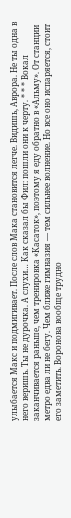улыбается Макс и подмигивает. После слов Мака становится легче. Видишь, Аврора. Не ты одна в него веришь. Ты не дурочка. А слухи… Как сказал бы Фил: пошли они к черту. * * * Вокал заканчивается раньше, чем тренировка «Касаток», поэтому я еду обратно в «Альму». От станции метро едва ли не бегу. Чем ближе гимназия — тем сильнее волнение. Но все оно испаряется, стоит его заметить. Воронова вообще трудно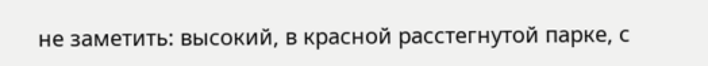не заметить: высокий, в красной расстегнутой парке, с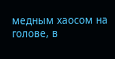медным хаосом на голове, в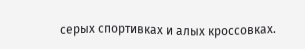серых спортивках и алых кроссовках.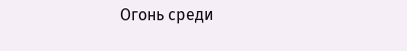Огонь среди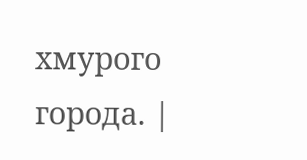хмурого города. |